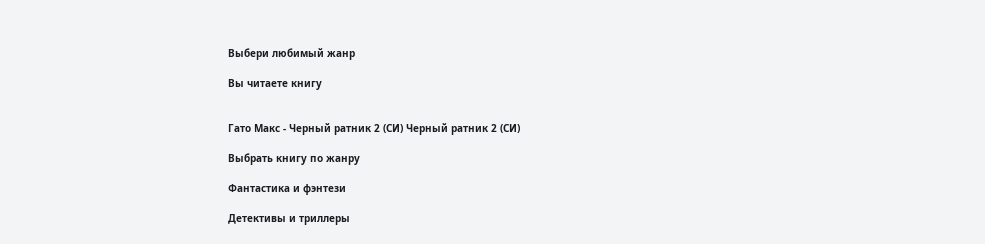Выбери любимый жанр

Вы читаете книгу


Гато Макс - Черный ратник 2 (СИ) Черный ратник 2 (СИ)

Выбрать книгу по жанру

Фантастика и фэнтези

Детективы и триллеры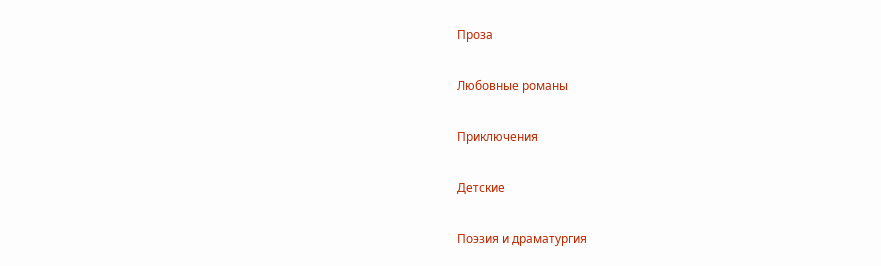Проза

Любовные романы

Приключения

Детские

Поэзия и драматургия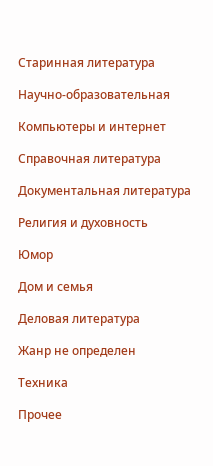Старинная литература

Научно-образовательная

Компьютеры и интернет

Справочная литература

Документальная литература

Религия и духовность

Юмор

Дом и семья

Деловая литература

Жанр не определен

Техника

Прочее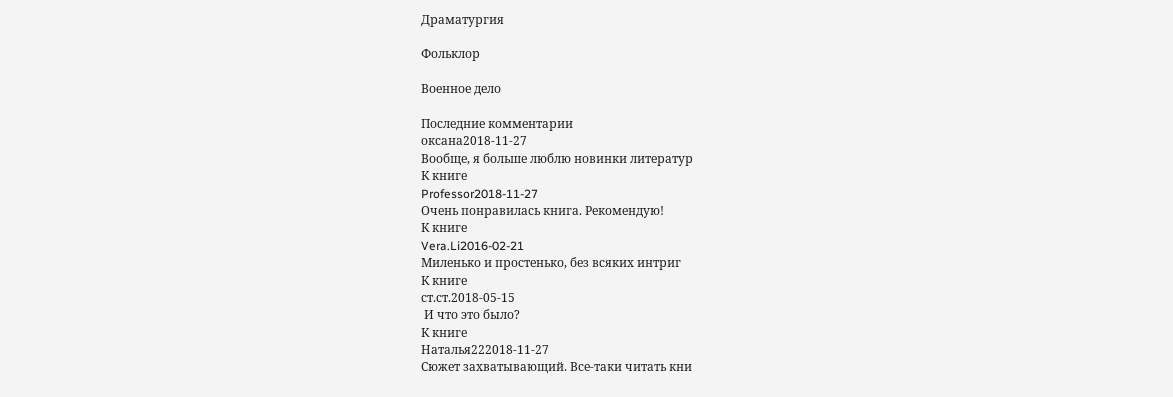Драматургия

Фольклор

Военное дело

Последние комментарии
оксана2018-11-27
Вообще, я больше люблю новинки литератур
К книге
Professor2018-11-27
Очень понравилась книга. Рекомендую!
К книге
Vera.Li2016-02-21
Миленько и простенько, без всяких интриг
К книге
ст.ст.2018-05-15
 И что это было?
К книге
Наталья222018-11-27
Сюжет захватывающий. Все-таки читать кни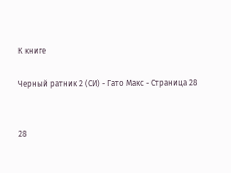К книге

Черный ратник 2 (СИ) - Гато Макс - Страница 28


28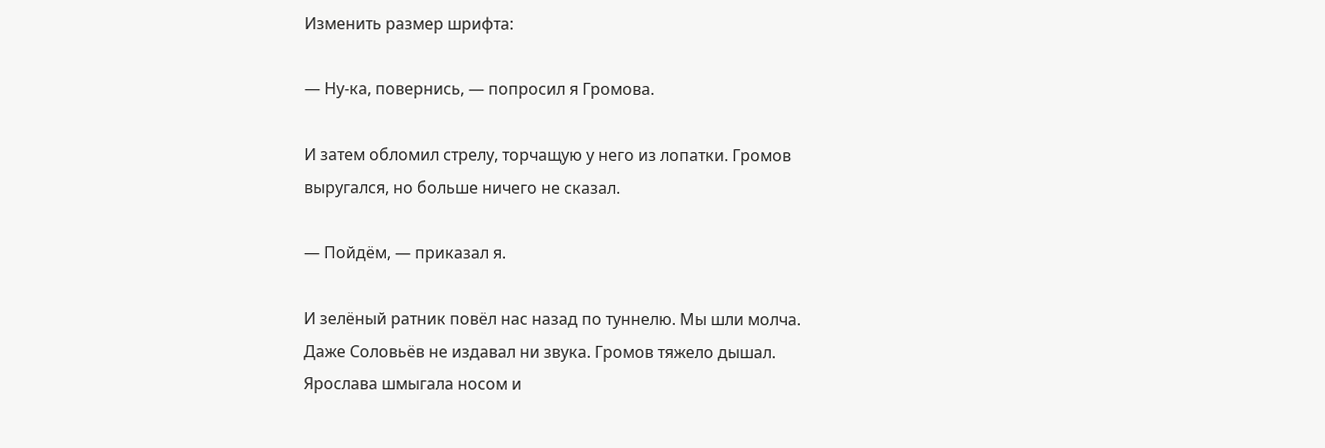Изменить размер шрифта:

— Ну-ка, повернись, — попросил я Громова.

И затем обломил стрелу, торчащую у него из лопатки. Громов выругался, но больше ничего не сказал.

— Пойдём, — приказал я.

И зелёный ратник повёл нас назад по туннелю. Мы шли молча. Даже Соловьёв не издавал ни звука. Громов тяжело дышал. Ярослава шмыгала носом и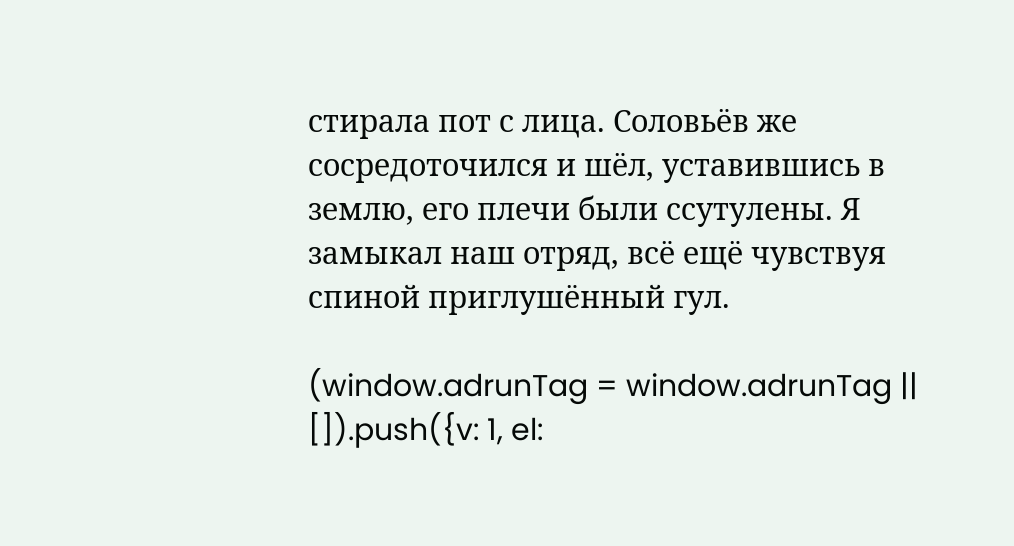стирала пот с лица. Соловьёв же сосредоточился и шёл, уставившись в землю, его плечи были ссутулены. Я замыкал наш отряд, всё ещё чувствуя спиной приглушённый гул.

(window.adrunTag = window.adrunTag || []).push({v: 1, el: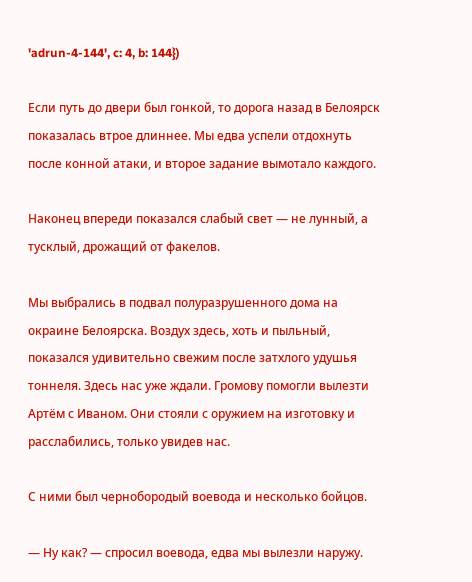'adrun-4-144', c: 4, b: 144})

Если путь до двери был гонкой, то дорога назад в Белоярск показалась втрое длиннее. Мы едва успели отдохнуть после конной атаки, и второе задание вымотало каждого.

Наконец впереди показался слабый свет — не лунный, а тусклый, дрожащий от факелов.

Мы выбрались в подвал полуразрушенного дома на окраине Белоярска. Воздух здесь, хоть и пыльный, показался удивительно свежим после затхлого удушья тоннеля. Здесь нас уже ждали. Громову помогли вылезти Артём с Иваном. Они стояли с оружием на изготовку и расслабились, только увидев нас.

С ними был чернобородый воевода и несколько бойцов.

— Ну как? — спросил воевода, едва мы вылезли наружу.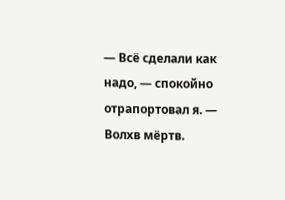— Всё сделали как надо, — спокойно отрапортовал я. — Волхв мёртв.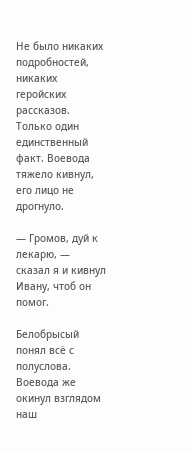Не было никаких подробностей, никаких геройских рассказов. Только один единственный факт. Воевода тяжело кивнул, его лицо не дрогнуло.

— Громов, дуй к лекарю, — сказал я и кивнул Ивану, чтоб он помог.

Белобрысый понял всё с полуслова. Воевода же окинул взглядом наш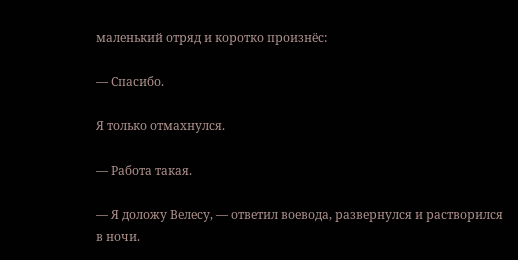маленький отряд и коротко произнёс:

— Спасибо.

Я только отмахнулся.

— Работа такая.

— Я доложу Велесу, — ответил воевода, развернулся и растворился в ночи.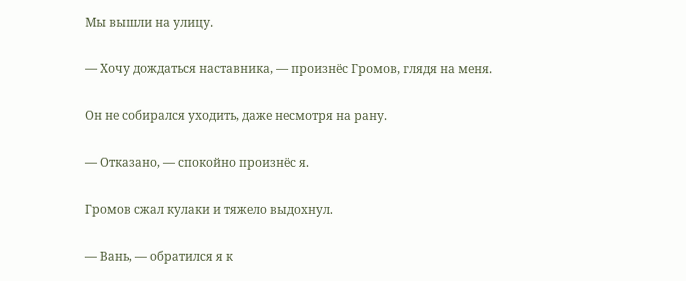Мы вышли на улицу.

— Хочу дождаться наставника, — произнёс Громов, глядя на меня.

Он не собирался уходить, даже несмотря на рану.

— Отказано, — спокойно произнёс я.

Громов сжал кулаки и тяжело выдохнул.

— Вань, — обратился я к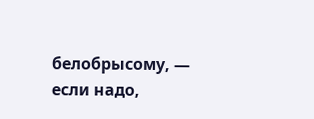белобрысому, — если надо,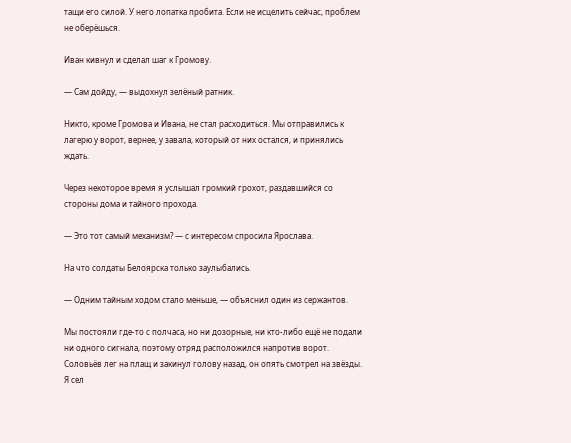тащи его силой. У него лопатка пробита. Если не исцелить сейчас, проблем не оберёшься.

Иван кивнул и сделал шаг к Громову.

— Сам дойду, — выдохнул зелёный ратник.

Никто, кроме Громова и Ивана, не стал расходиться. Мы отправились к лагерю у ворот, вернее, у завала, который от них остался, и принялись ждать.

Через некоторое время я услышал громкий грохот, раздавшийся со стороны дома и тайного прохода.

— Это тот самый механизм? — с интересом спросила Ярослава.

На что солдаты Белоярска только заулыбались.

— Одним тайным ходом стало меньше, — объяснил один из сержантов.

Мы постояли где-то с полчаса, но ни дозорные, ни кто-либо ещё не подали ни одного сигнала, поэтому отряд расположился напротив ворот. Соловьёв лег на плащ и закинул голову назад, он опять смотрел на звёзды. Я сел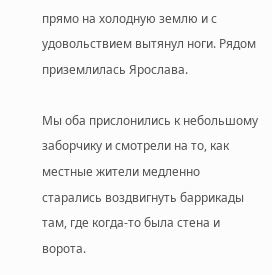прямо на холодную землю и с удовольствием вытянул ноги. Рядом приземлилась Ярослава.

Мы оба прислонились к небольшому заборчику и смотрели на то, как местные жители медленно старались воздвигнуть баррикады там, где когда-то была стена и ворота.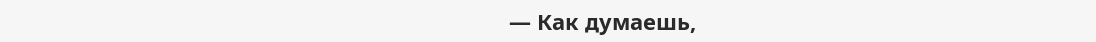— Как думаешь,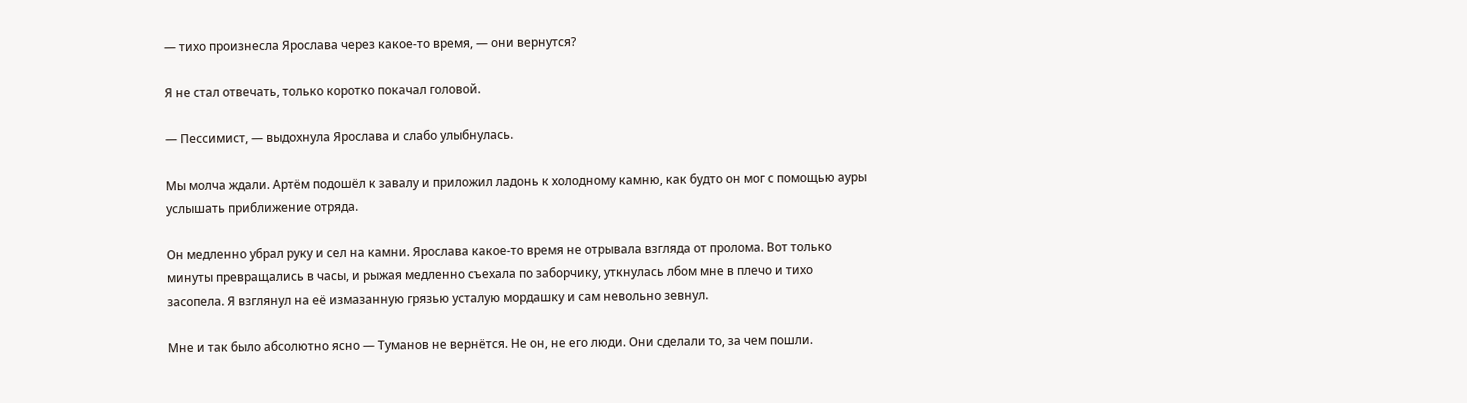— тихо произнесла Ярослава через какое-то время, — они вернутся?

Я не стал отвечать, только коротко покачал головой.

— Пессимист, — выдохнула Ярослава и слабо улыбнулась.

Мы молча ждали. Артём подошёл к завалу и приложил ладонь к холодному камню, как будто он мог с помощью ауры услышать приближение отряда.

Он медленно убрал руку и сел на камни. Ярослава какое-то время не отрывала взгляда от пролома. Вот только минуты превращались в часы, и рыжая медленно съехала по заборчику, уткнулась лбом мне в плечо и тихо засопела. Я взглянул на её измазанную грязью усталую мордашку и сам невольно зевнул.

Мне и так было абсолютно ясно — Туманов не вернётся. Не он, не его люди. Они сделали то, за чем пошли.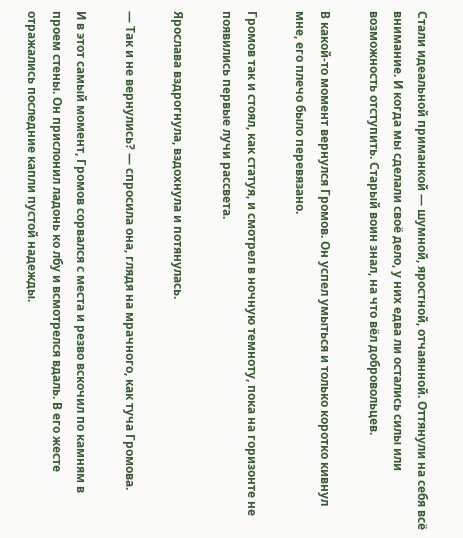Стали идеальной приманкой — шумной, яростной, отчаянной. Оттянули на себя всё внимание. И когда мы сделали своё дело, у них едва ли остались силы или возможность отступить. Старый воин знал, на что вёл добровольцев.

В какой-то момент вернулся Громов. Он успел умыться и только коротко кивнул мне, его плечо было перевязано.

Громов так и стоял, как статуя, и смотрел в ночную темноту, пока на горизонте не появились первые лучи рассвета.

Ярослава вздрогнула, вздохнула и потянулась.

— Так и не вернулись? — спросила она, глядя на мрачного, как туча Громова.

И в этот самый момент, Громов сорвался с места и резво вскочил по камням в проем стены. Он прислонил ладонь ко лбу и всмотрелся вдаль. В его жесте отражались последние капли пустой надежды.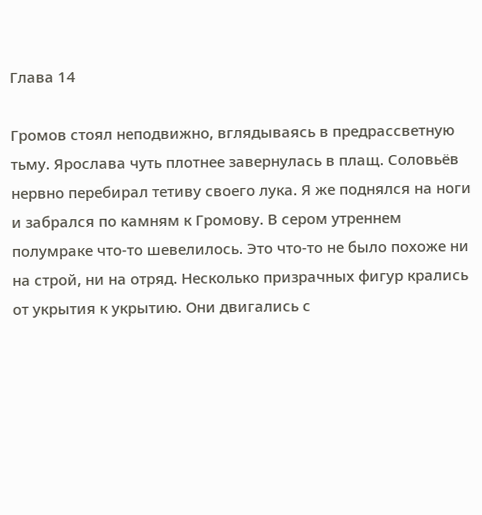Глава 14

Громов стоял неподвижно, вглядываясь в предрассветную тьму. Ярослава чуть плотнее завернулась в плащ. Соловьёв нервно перебирал тетиву своего лука. Я же поднялся на ноги и забрался по камням к Громову. В сером утреннем полумраке что-то шевелилось. Это что-то не было похоже ни на строй, ни на отряд. Несколько призрачных фигур крались от укрытия к укрытию. Они двигались с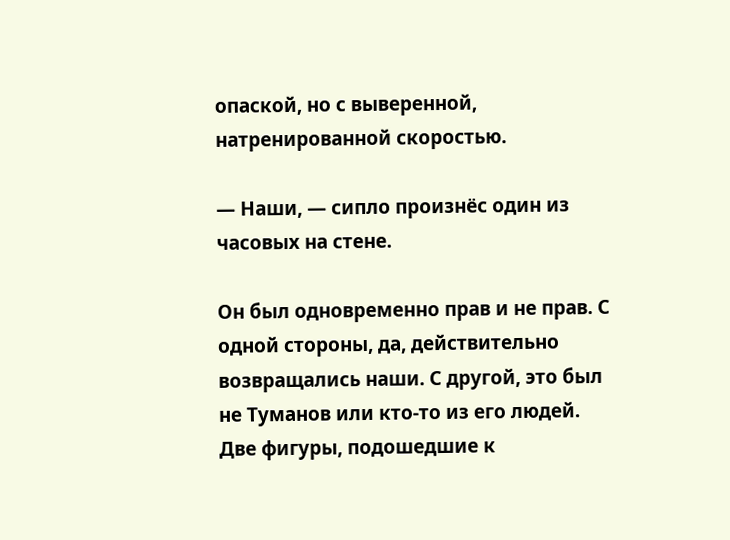опаской, но с выверенной, натренированной скоростью.

— Наши, — сипло произнёс один из часовых на стене.

Он был одновременно прав и не прав. С одной стороны, да, действительно возвращались наши. С другой, это был не Туманов или кто-то из его людей. Две фигуры, подошедшие к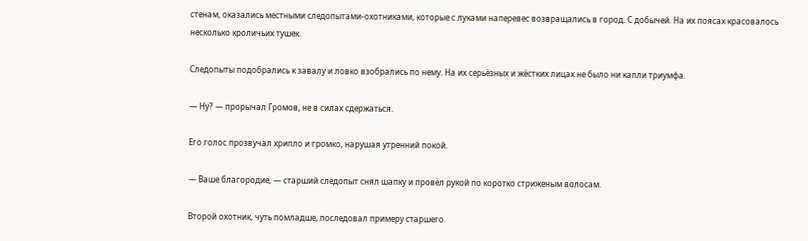стенам, оказались местными следопытами-охотниками, которые с луками наперевес возвращались в город. С добычей. На их поясах красовалось несколько кроличьих тушек.

Следопыты подобрались к завалу и ловко взобрались по нему. На их серьёзных и жёстких лицах не было ни капли триумфа.

— Ну? — прорычал Громов, не в силах сдержаться.

Его голос прозвучал хрипло и громко, нарушая утренний покой.

— Ваше благородие, — старший следопыт снял шапку и провёл рукой по коротко стриженым волосам.

Второй охотник, чуть помладше, последовал примеру старшего.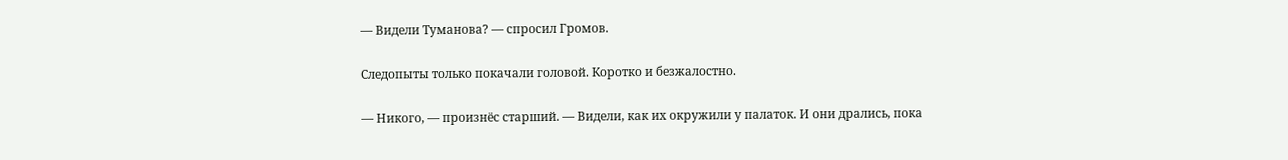— Видели Туманова? — спросил Громов.

Следопыты только покачали головой. Коротко и безжалостно.

— Никого, — произнёс старший. — Видели, как их окружили у палаток. И они дрались, пока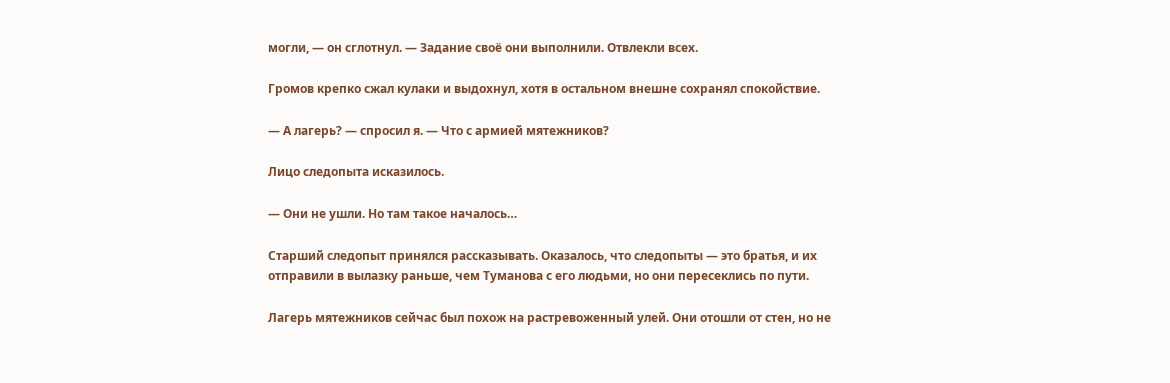могли, — он сглотнул. — Задание своё они выполнили. Отвлекли всех.

Громов крепко сжал кулаки и выдохнул, хотя в остальном внешне сохранял спокойствие.

— А лагерь? — спросил я. — Что с армией мятежников?

Лицо следопыта исказилось.

— Они не ушли. Но там такое началось…

Старший следопыт принялся рассказывать. Оказалось, что следопыты — это братья, и их отправили в вылазку раньше, чем Туманова с его людьми, но они пересеклись по пути.

Лагерь мятежников сейчас был похож на растревоженный улей. Они отошли от стен, но не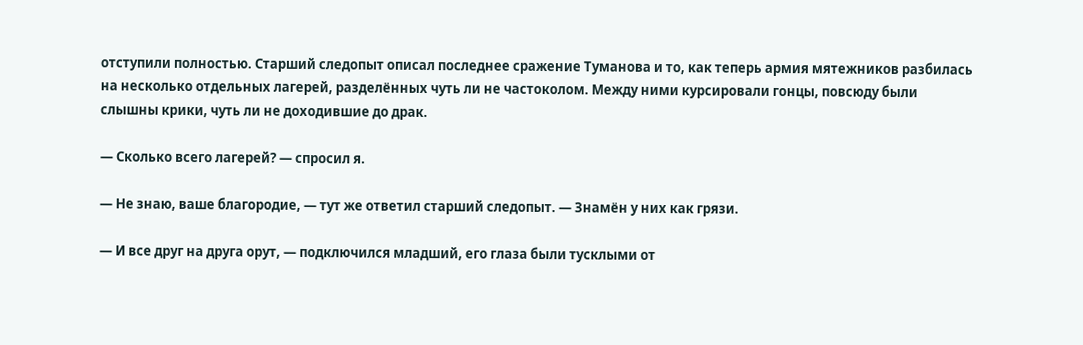отступили полностью. Старший следопыт описал последнее сражение Туманова и то, как теперь армия мятежников разбилась на несколько отдельных лагерей, разделённых чуть ли не частоколом. Между ними курсировали гонцы, повсюду были слышны крики, чуть ли не доходившие до драк.

— Сколько всего лагерей? — спросил я.

— Не знаю, ваше благородие, — тут же ответил старший следопыт. — Знамён у них как грязи.

— И все друг на друга орут, — подключился младший, его глаза были тусклыми от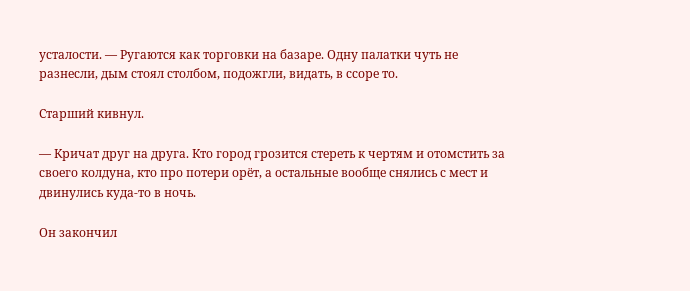усталости. — Ругаются как торговки на базаре. Одну палатки чуть не разнесли, дым стоял столбом, подожгли, видать, в ссоре то.

Старший кивнул.

— Кричат друг на друга. Кто город грозится стереть к чертям и отомстить за своего колдуна, кто про потери орёт, а остальные вообще снялись с мест и двинулись куда-то в ночь.

Он закончил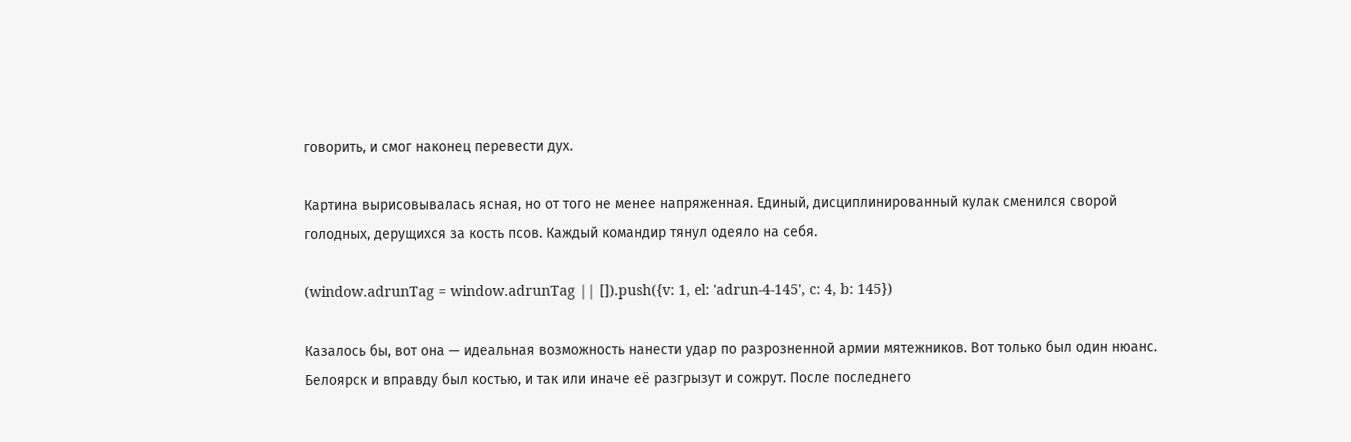говорить, и смог наконец перевести дух.

Картина вырисовывалась ясная, но от того не менее напряженная. Единый, дисциплинированный кулак сменился сворой голодных, дерущихся за кость псов. Каждый командир тянул одеяло на себя.

(window.adrunTag = window.adrunTag || []).push({v: 1, el: 'adrun-4-145', c: 4, b: 145})

Казалось бы, вот она — идеальная возможность нанести удар по разрозненной армии мятежников. Вот только был один нюанс. Белоярск и вправду был костью, и так или иначе её разгрызут и сожрут. После последнего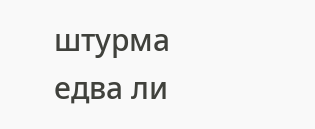штурма едва ли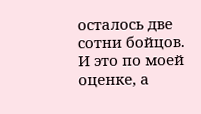осталось две сотни бойцов. И это по моей оценке, а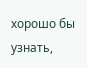хорошо бы узнать,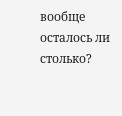вообще осталось ли столько?